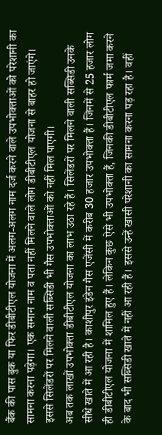बैंक की पास बुक या फिर डीबीटीएल योजना में अलग-अलग नाम दर्ज करने वाले उपभोक्ताओं को परेशानी का सामना करना पड़ेगा। एक समान नाम व पता नहीं मिलने वाले लोग डीबीटीएल योजना से बाहर हो जाएंगे। इससे सिलेंडरों पर मिलने वाली सब्सिडी भी गैस उपभोक्ताओं को नहीं मिल पाएगी।
अब तक लाखों उपभोक्ता डीबीटीएल योजना का लाभ उठा रहे हैं। सिलेंडरों पर मिलने वाली सब्सिडी उनके सीधे खाते में आ रही है। काशीपुर इंडेन गैस एजेंसी में करीब 30 हजार उपभोक्ता हैं। जिनमें से 25 हजार लोग ही डीबीटीएल योजना में शामिल हुए हैं। लेकिन कुछ ऐसे भी उपभोक्ता हैं, जिनकी डीबीटीएल फार्म जमा करने के बाद भी सब्सिडी खाते में नहीं आ रही हैं। इससे उन्हें खासी परेशानी का सामना करना पड़ रहा है। वहीं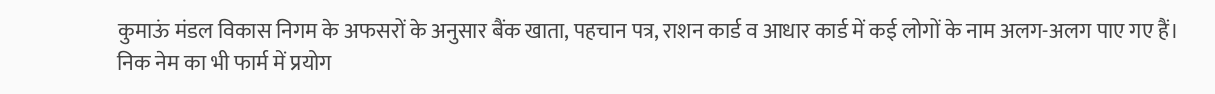कुमाऊं मंडल विकास निगम के अफसरों के अनुसार बैंक खाता, पहचान पत्र, राशन कार्ड व आधार कार्ड में कई लोगों के नाम अलग-अलग पाए गए हैं। निक नेम का भी फार्म में प्रयोग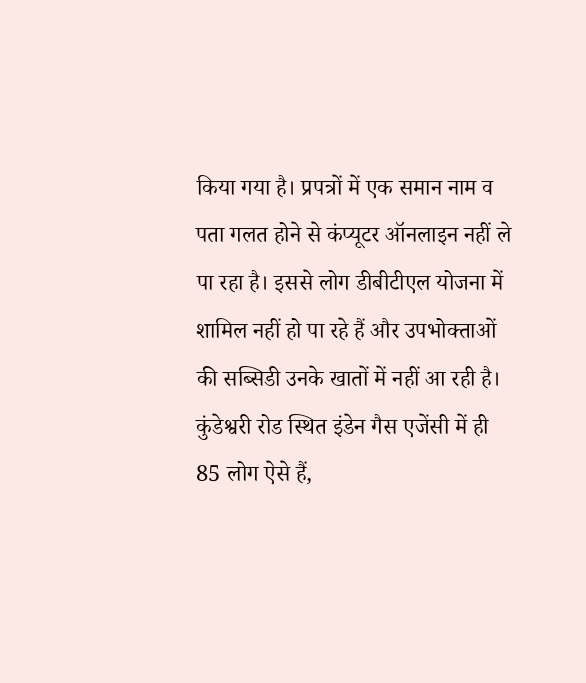किया गया है। प्रपत्रों में एक समान नाम व पता गलत होने से कंप्यूटर ऑनलाइन नहीं ले पा रहा है। इससे लोग डीबीटीएल योजना में शामिल नहीं हो पा रहे हैं और उपभोक्ताओं की सब्सिडी उनके खातों में नहीं आ रही है। कुंडेश्वरी रोड स्थित इंडेन गैस एजेंसी में ही 85 लोग ऐसे हैं,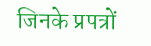जिनके प्रपत्रों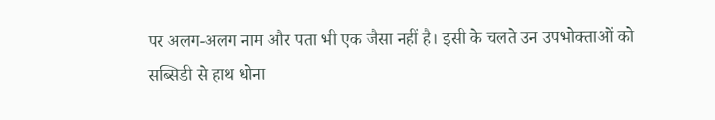पर अलग-अलग नाम और पता भी एक जैसा नहीं है। इसी के चलते उन उपभोक्ताओं को सब्सिडी से हाथ धोना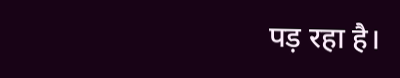पड़ रहा है।